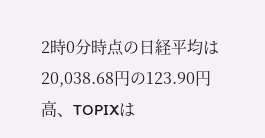2時0分時点の日経平均は20,038.68円の123.90円高、TOPIXは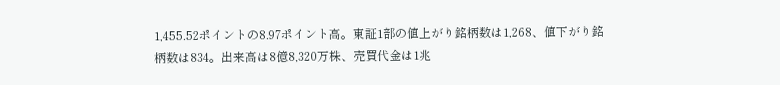1,455.52ポイントの8.97ポイント高。東証1部の値上がり銘柄数は1,268、値下がり銘柄数は834。出来高は8億8,320万株、売買代金は1兆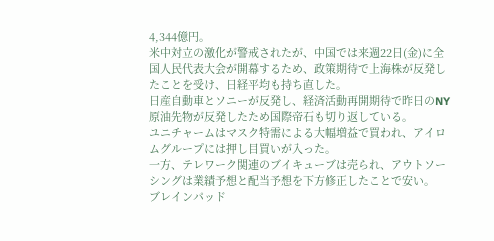4,344億円。
米中対立の激化が警戒されたが、中国では来週22日(金)に全国人民代表大会が開幕するため、政策期待で上海株が反発したことを受け、日経平均も持ち直した。
日産自動車とソニーが反発し、経済活動再開期待で昨日のNY原油先物が反発したため国際帝石も切り返している。
ユニチャームはマスク特需による大幅増益で買われ、アイロムグループには押し目買いが入った。
一方、テレワーク関連のブイキューブは売られ、アウトソーシングは業績予想と配当予想を下方修正したことで安い。
ブレインパッド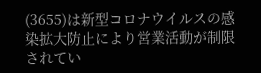(3655)は新型コロナウイルスの感染拡大防止により営業活動が制限されてい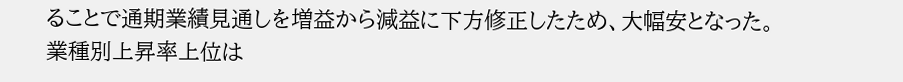ることで通期業績見通しを増益から減益に下方修正したため、大幅安となった。
業種別上昇率上位は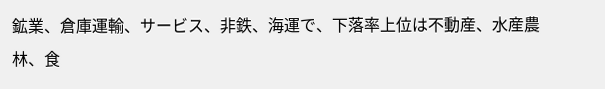鉱業、倉庫運輸、サービス、非鉄、海運で、下落率上位は不動産、水産農林、食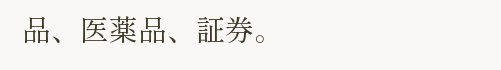品、医薬品、証券。